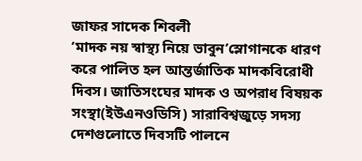জাফর সাদেক শিবলী
‘মাদক নয় স্বাস্থ্য নিয়ে ভাবুন’স্লোগানকে ধারণ করে পালিত হল আন্তর্জাতিক মাদকবিরোধী দিবস। জাতিসংঘের মাদক ও অপরাধ বিষয়ক সংস্থা(ইউএনওডিসি) সারাবিশ্বজুড়ে সদস্য দেশগুলোতে দিবসটি পালনে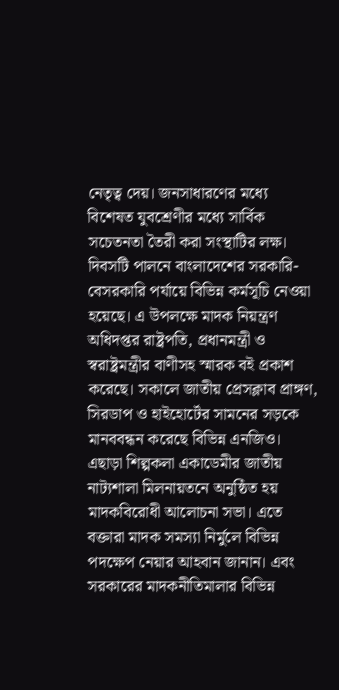নেতৃত্ব দেয়। জনসাধারণের মধ্যে বিশেষত যুবশ্রেণীর মধ্যে সার্বিক সচেতনতা তৈরী করা সংস্থাটির লক্ষ।
দিবসটি পালনে বাংলাদেশের সরকারি-বেসরকারি পর্যায়ে বিভিন্ন কর্মসূচি নেওয়া হয়েছে। এ উপলক্ষে মাদক নিয়ন্ত্রণ অধিদপ্তর রাষ্ট্রপতি, প্রধানমন্ত্রী ও স্বরাষ্ট্রমন্ত্রীর বাণীসহ স্মারক বই প্রকাশ করেছে। সকালে জাতীয় প্রেসক্লাব প্রাঙ্গণ, সিরডাপ ও হাইহোর্টের সামনের সড়কে মানববন্ধন করেছে বিভিন্ন এনজিও। এছাড়া শিল্পকলা একাডেমীর জাতীয় নাট্যশালা মিলনায়তনে অনুষ্ঠিত হয় মাদকবিরোধী আলোচনা সভা। এতে বক্তারা মাদক সমস্যা নির্মুলে বিভিন্ন পদক্ষেপ নেয়ার আহবান জানান। এবং সরকারের মাদকনীতিমালার বিভিন্ন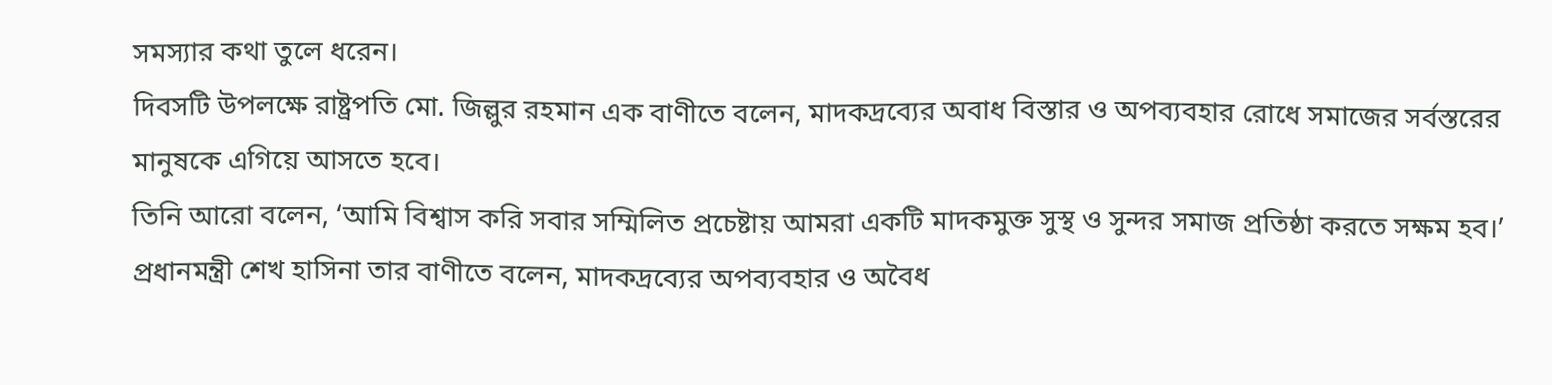সমস্যার কথা তুলে ধরেন।
দিবসটি উপলক্ষে রাষ্ট্রপতি মো. জিল্লুর রহমান এক বাণীতে বলেন, মাদকদ্রব্যের অবাধ বিস্তার ও অপব্যবহার রোধে সমাজের সর্বস্তরের মানুষকে এগিয়ে আসতে হবে।
তিনি আরো বলেন, ‘আমি বিশ্বাস করি সবার সম্মিলিত প্রচেষ্টায় আমরা একটি মাদকমুক্ত সুস্থ ও সুন্দর সমাজ প্রতিষ্ঠা করতে সক্ষম হব।’
প্রধানমন্ত্রী শেখ হাসিনা তার বাণীতে বলেন, মাদকদ্রব্যের অপব্যবহার ও অবৈধ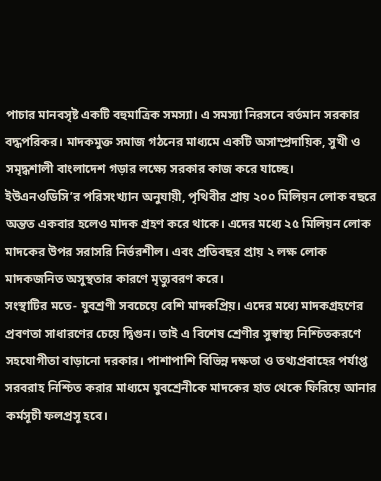পাচার মানবসৃষ্ট একটি বহুমাত্রিক সমস্যা। এ সমস্যা নিরসনে বর্তমান সরকার বদ্ধপরিকর। মাদকমুক্ত সমাজ গঠনের মাধ্যমে একটি অসাম্প্রদায়িক, সুখী ও সমৃদ্ধশালী বাংলাদেশ গড়ার লক্ষ্যে সরকার কাজ করে যাচ্ছে।
ইউএনওডিসি’র পরিসংখ্যান অনুযায়ী, পৃথিবীর প্রায় ২০০ মিলিয়ন লোক বছরে অন্তত একবার হলেও মাদক গ্রহণ করে থাকে। এদের মধ্যে ২৫ মিলিয়ন লোক মাদকের উপর সরাসরি নির্ভরশীল। এবং প্রতিবছর প্রায় ২ লক্ষ লোক মাদকজনিত অসুস্থতার কারণে মৃত্যুবরণ করে।
সংস্থাটির মতে- যুবশ্রণী সবচেয়ে বেশি মাদকপ্রিয়। এদের মধ্যে মাদকগ্রহণের প্রবণতা সাধারণের চেয়ে দ্বিগুন। তাই এ বিশেষ শ্রেণীর সুস্বাস্থ্য নিশ্চিতকরণে সহযোগীতা বাড়ানো দরকার। পাশাপাশি বিভিন্ন দক্ষতা ও তথ্যপ্রবাহের পর্যাপ্ত সরবরাহ নিশ্চিত করার মাধ্যমে যুবশ্রেনীকে মাদকের হাত থেকে ফিরিয়ে আনার কর্মসূচী ফলপ্রসূ হবে।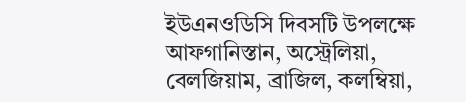ইউএনওডিসি দিবসটি উপলক্ষে আফগানিস্তান, অস্ট্রেলিয়া, বেলজিয়াম, ব্রাজিল, কলম্বিয়া,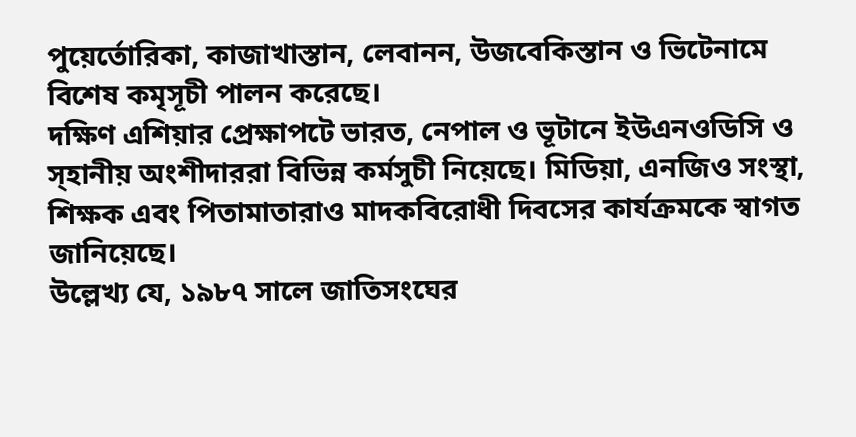পুয়ের্তোরিকা, কাজাখাস্তান, লেবানন, উজবেকিস্তান ও ভিটেনামে বিশেষ কমৃসূচী পালন করেছে।
দক্ষিণ এশিয়ার প্রেক্ষাপটে ভারত, নেপাল ও ভূটানে ইউএনওডিসি ও স্হানীয় অংশীদাররা বিভিন্ন কর্মসুচী নিয়েছে। মিডিয়া, এনজিও সংস্থা, শিক্ষক এবং পিতামাতারাও মাদকবিরোধী দিবসের কার্যক্রমকে স্বাগত জানিয়েছে।
উল্লেখ্য যে, ১৯৮৭ সালে জাতিসংঘের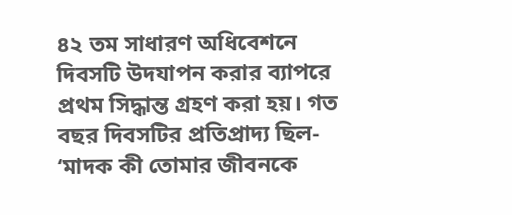৪২ তম সাধারণ অধিবেশনে দিবসটি উদযাপন করার ব্যাপরে প্রথম সিদ্ধান্ত গ্রহণ করা হয়। গত বছর দিবসটির প্রতিপ্রাদ্য ছিল- ‘মাদক কী তোমার জীবনকে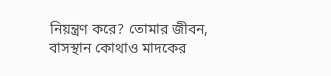নিয়ন্ত্রণ করে? তোমার জীবন, বাসস্থান কোথাও মাদকের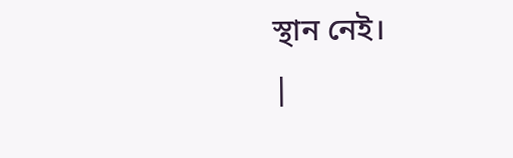স্থান নেই।
|